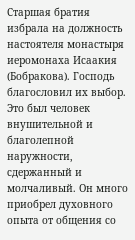Старшая братия избрала на должность настоятеля монастыря иеромонаха Исаакия (Бобракова). Господь благословил их выбор. Это был человек внушительной и благолепной наружности, сдержанный и молчаливый. Он много приобрел духовного опыта от общения со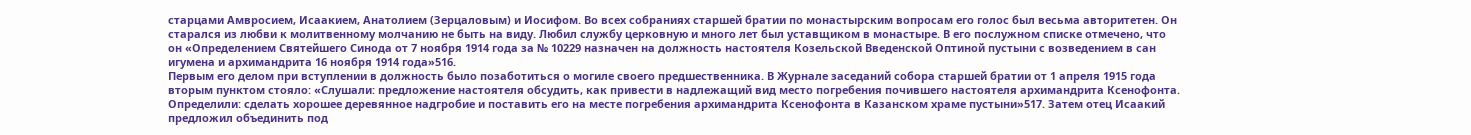старцами Амвросием, Исаакием, Анатолием (Зерцаловым) и Иосифом. Во всех собраниях старшей братии по монастырским вопросам его голос был весьма авторитетен. Он старался из любви к молитвенному молчанию не быть на виду. Любил службу церковную и много лет был уставщиком в монастыре. В его послужном списке отмечено, что он «Определением Святейшего Синода от 7 ноября 1914 года за № 10229 назначен на должность настоятеля Козельской Введенской Оптиной пустыни с возведением в сан игумена и архимандрита 16 ноября 1914 года»516.
Первым его делом при вступлении в должность было позаботиться о могиле своего предшественника. В Журнале заседаний собора старшей братии от 1 апреля 1915 года вторым пунктом стояло: «Слушали: предложение настоятеля обсудить, как привести в надлежащий вид место погребения почившего настоятеля архимандрита Ксенофонта. Определили: сделать хорошее деревянное надгробие и поставить его на месте погребения архимандрита Ксенофонта в Казанском храме пустыни»517. Затем отец Исаакий предложил объединить под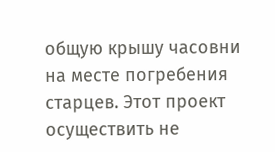общую крышу часовни на месте погребения старцев. Этот проект осуществить не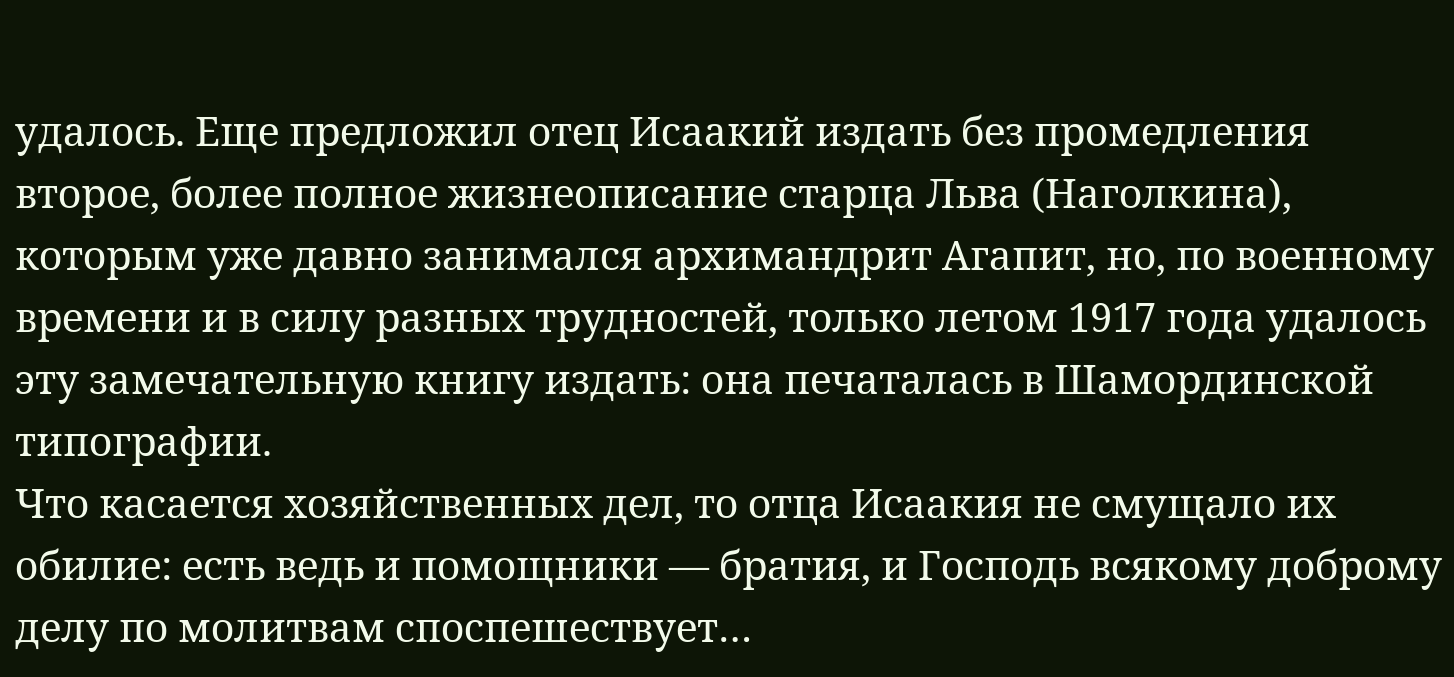удалось. Еще предложил отец Исаакий издать без промедления второе, более полное жизнеописание старца Льва (Наголкина), которым уже давно занимался архимандрит Агапит, но, по военному времени и в силу разных трудностей, только летом 1917 года удалось эту замечательную книгу издать: она печаталась в Шамординской типографии.
Что касается хозяйственных дел, то отца Исаакия не смущало их обилие: есть ведь и помощники — братия, и Господь всякому доброму делу по молитвам споспешествует…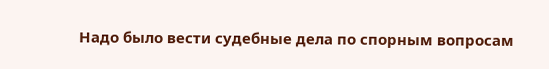Надо было вести судебные дела по спорным вопросам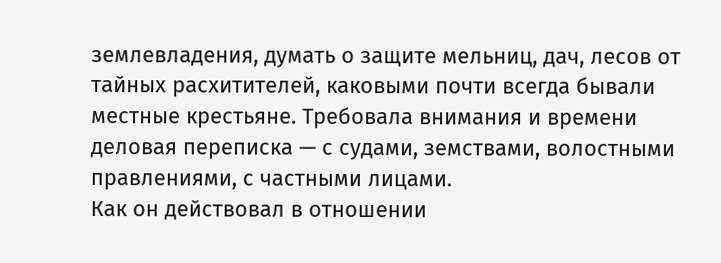землевладения, думать о защите мельниц, дач, лесов от тайных расхитителей, каковыми почти всегда бывали местные крестьяне. Требовала внимания и времени деловая переписка — с судами, земствами, волостными правлениями, с частными лицами.
Как он действовал в отношении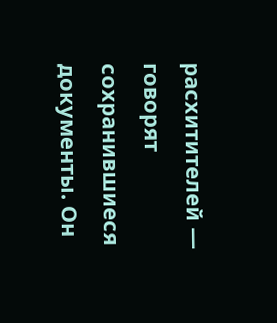расхитителей — говорят сохранившиеся документы. Он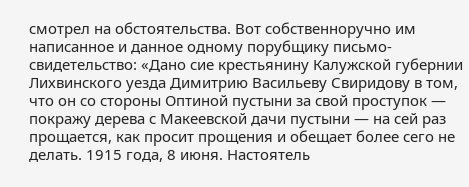смотрел на обстоятельства. Вот собственноручно им написанное и данное одному порубщику письмо-свидетельство: «Дано сие крестьянину Калужской губернии Лихвинского уезда Димитрию Васильеву Свиридову в том, что он со стороны Оптиной пустыни за свой проступок — покражу дерева с Макеевской дачи пустыни — на сей раз прощается, как просит прощения и обещает более сего не делать. 1915 года, 8 июня. Настоятель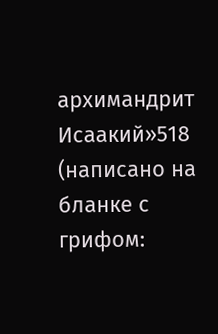архимандрит Исаакий»518 (написано на бланке с грифом: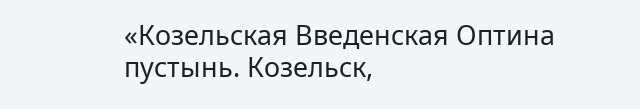«Козельская Введенская Оптина пустынь. Козельск,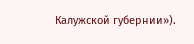Калужской губернии»).